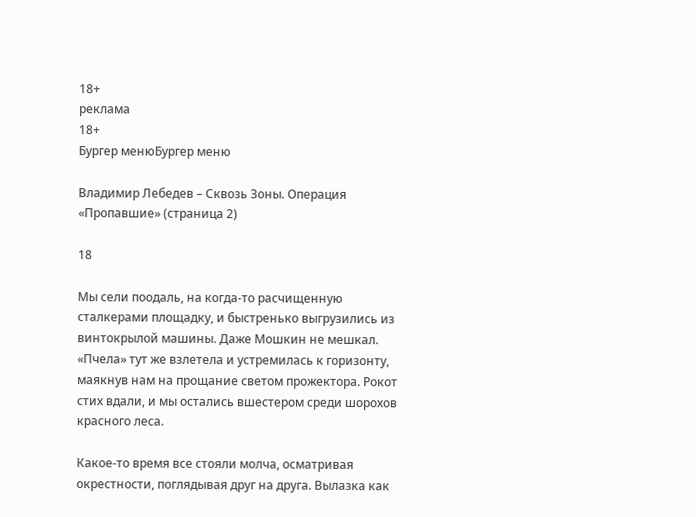18+
реклама
18+
Бургер менюБургер меню

Владимир Лебедев – Сквозь Зоны. Операция «Пропавшие» (страница 2)

18

Мы сели поодаль, на когда-то расчищенную сталкерами площадку, и быстренько выгрузились из винтокрылой машины. Даже Мошкин не мешкал. «Пчела» тут же взлетела и устремилась к горизонту, маякнув нам на прощание светом прожектора. Рокот стих вдали, и мы остались вшестером среди шорохов красного леса.

Какое-то время все стояли молча, осматривая окрестности, поглядывая друг на друга. Вылазка как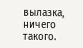вылазка, ничего такого.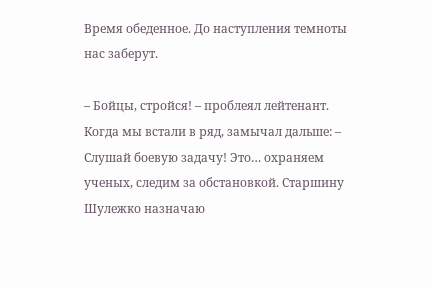Время обеденное. До наступления темноты нас заберут.

– Бойцы, стройся! – проблеял лейтенант. Когда мы встали в ряд, замычал дальше: – Слушай боевую задачу! Это… охраняем ученых, следим за обстановкой. Старшину Шулежко назначаю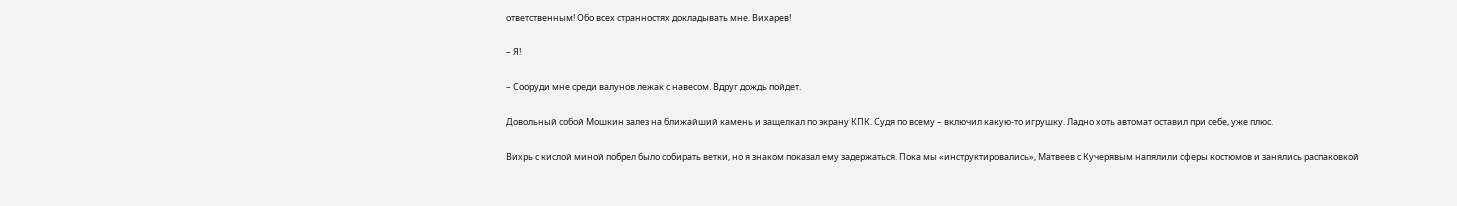ответственным! Обо всех странностях докладывать мне. Вихарев!

– Я!

– Сооруди мне среди валунов лежак с навесом. Вдруг дождь пойдет.

Довольный собой Мошкин залез на ближайший камень и защелкал по экрану КПК. Судя по всему – включил какую-то игрушку. Ладно хоть автомат оставил при себе, уже плюс.

Вихрь с кислой миной побрел было собирать ветки, но я знаком показал ему задержаться. Пока мы «инструктировались», Матвеев с Кучерявым напялили сферы костюмов и занялись распаковкой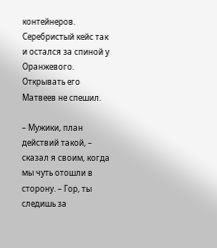контейнеров. Серебристый кейс так и остался за спиной у Оранжевого. Открывать его Матвеев не спешил.

– Мужики, план действий такой, – сказал я своим, когда мы чуть отошли в сторону. – Гор, ты следишь за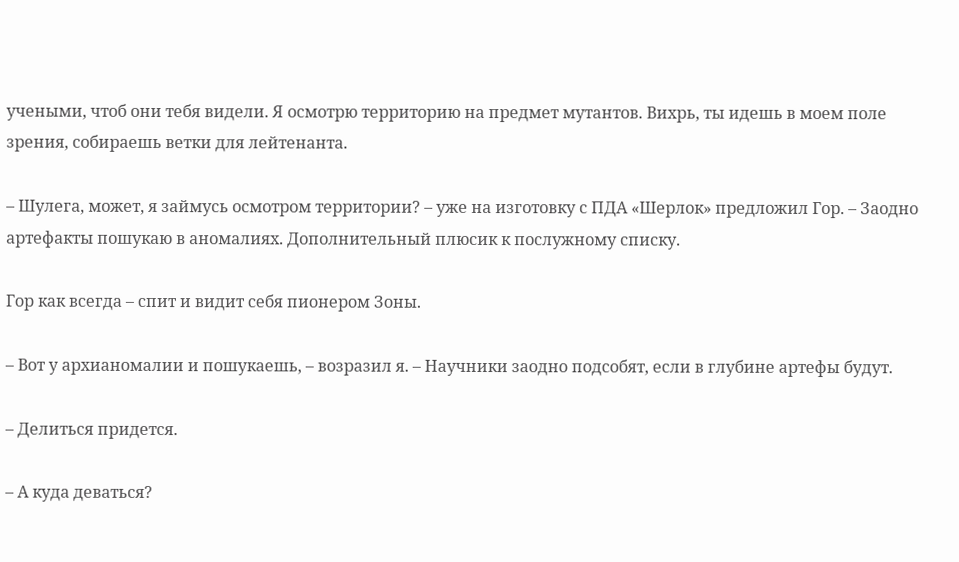учеными, чтоб они тебя видели. Я осмотрю территорию на предмет мутантов. Вихрь, ты идешь в моем поле зрения, собираешь ветки для лейтенанта.

– Шулега, может, я займусь осмотром территории? – уже на изготовку с ПДА «Шерлок» предложил Гор. – Заодно артефакты пошукаю в аномалиях. Дополнительный плюсик к послужному списку.

Гор как всегда – спит и видит себя пионером Зоны.

– Вот у архианомалии и пошукаешь, – возразил я. – Научники заодно подсобят, если в глубине артефы будут.

– Делиться придется.

– А куда деваться?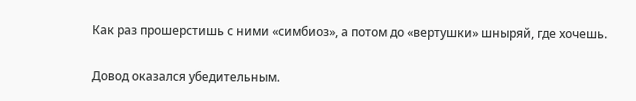Как раз прошерстишь с ними «симбиоз», а потом до «вертушки» шныряй, где хочешь.

Довод оказался убедительным.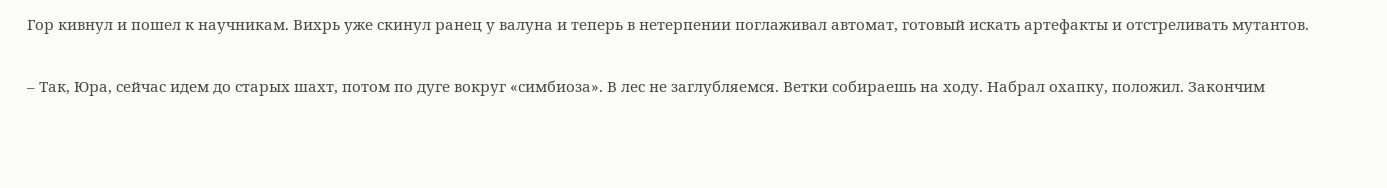Гор кивнул и пошел к научникам. Вихрь уже скинул ранец у валуна и теперь в нетерпении поглаживал автомат, готовый искать артефакты и отстреливать мутантов.

– Так, Юра, сейчас идем до старых шахт, потом по дуге вокруг «симбиоза». В лес не заглубляемся. Ветки собираешь на ходу. Набрал охапку, положил. Закончим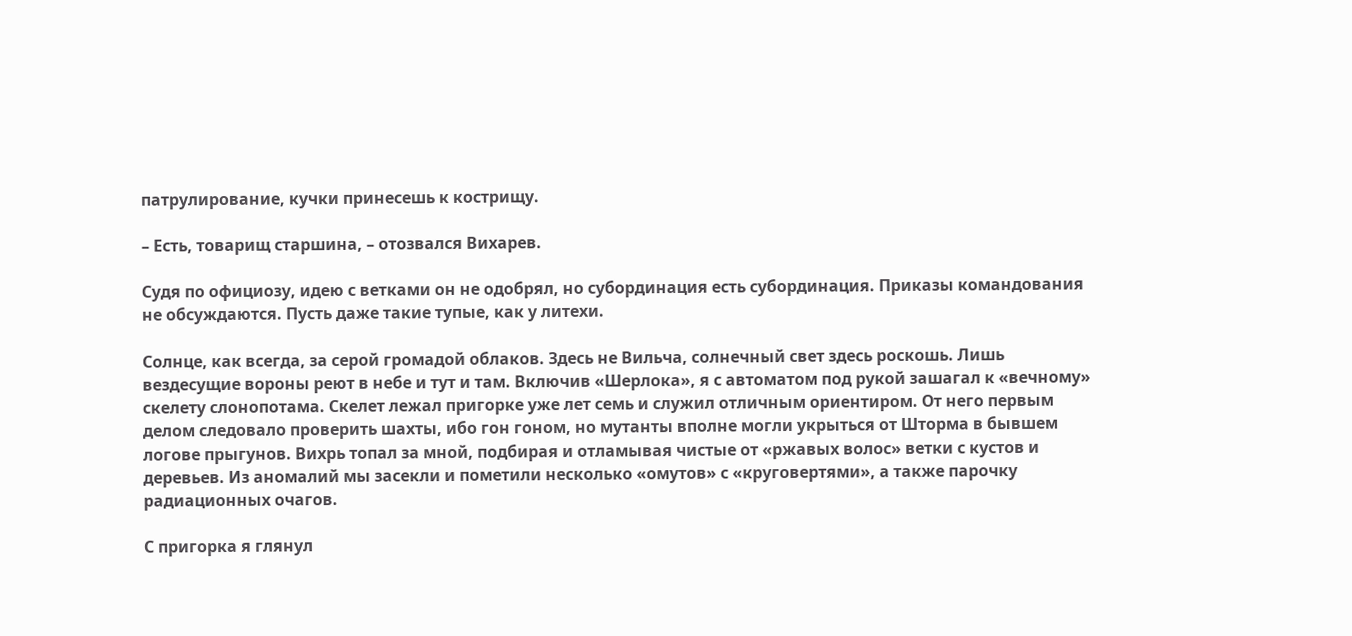патрулирование, кучки принесешь к кострищу.

– Есть, товарищ старшина, – отозвался Вихарев.

Судя по официозу, идею с ветками он не одобрял, но субординация есть субординация. Приказы командования не обсуждаются. Пусть даже такие тупые, как у литехи.

Солнце, как всегда, за серой громадой облаков. Здесь не Вильча, солнечный свет здесь роскошь. Лишь вездесущие вороны реют в небе и тут и там. Включив «Шерлока», я с автоматом под рукой зашагал к «вечному» скелету слонопотама. Скелет лежал пригорке уже лет семь и служил отличным ориентиром. От него первым делом следовало проверить шахты, ибо гон гоном, но мутанты вполне могли укрыться от Шторма в бывшем логове прыгунов. Вихрь топал за мной, подбирая и отламывая чистые от «ржавых волос» ветки с кустов и деревьев. Из аномалий мы засекли и пометили несколько «омутов» с «круговертями», а также парочку радиационных очагов.

С пригорка я глянул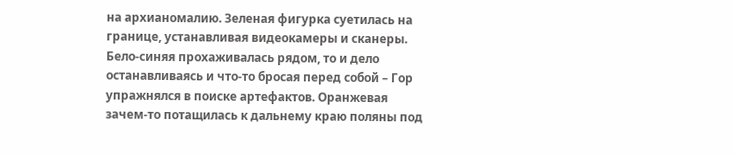на архианомалию. Зеленая фигурка суетилась на границе, устанавливая видеокамеры и сканеры. Бело-синяя прохаживалась рядом, то и дело останавливаясь и что-то бросая перед собой – Гор упражнялся в поиске артефактов. Оранжевая зачем-то потащилась к дальнему краю поляны под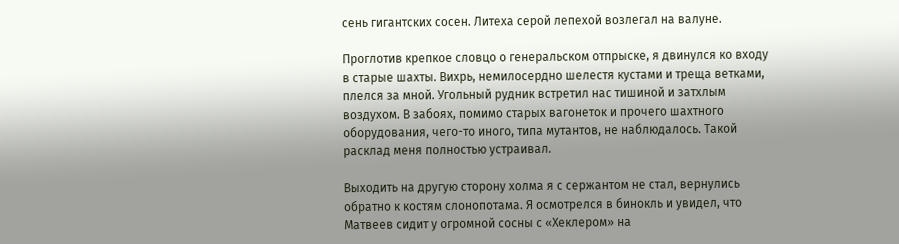сень гигантских сосен. Литеха серой лепехой возлегал на валуне.

Проглотив крепкое словцо о генеральском отпрыске, я двинулся ко входу в старые шахты. Вихрь, немилосердно шелестя кустами и треща ветками, плелся за мной. Угольный рудник встретил нас тишиной и затхлым воздухом. В забоях, помимо старых вагонеток и прочего шахтного оборудования, чего-то иного, типа мутантов, не наблюдалось. Такой расклад меня полностью устраивал.

Выходить на другую сторону холма я с сержантом не стал, вернулись обратно к костям слонопотама. Я осмотрелся в бинокль и увидел, что Матвеев сидит у огромной сосны с «Хеклером» на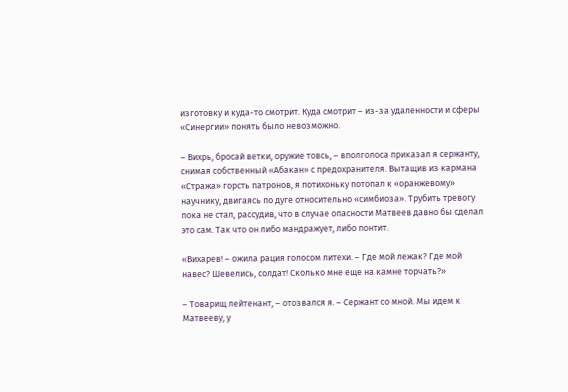изготовку и куда-то смотрит. Куда смотрит – из-за удаленности и сферы «Синергии» понять было невозможно.

– Вихрь, бросай ветки, оружие товсь, – вполголоса приказал я сержанту, снимая собственный «Абакан» с предохранителя. Вытащив из кармана «Стража» горсть патронов, я потихоньку потопал к «оранжевому» научнику, двигаясь по дуге относительно «симбиоза». Трубить тревогу пока не стал, рассудив, что в случае опасности Матвеев давно бы сделал это сам. Так что он либо мандражует, либо понтит.

«Вихарев! – ожила рация голосом литехи. – Где мой лежак? Где мой навес? Шевелись, солдат! Сколько мне еще на камне торчать?»

– Товарищ лейтенант, – отозвался я. – Сержант со мной. Мы идем к Матвееву, у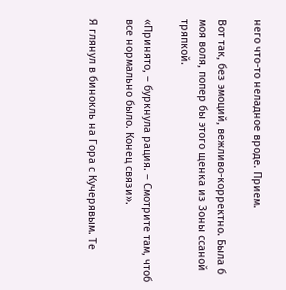него что-то неладное вроде. Прием.

Вот так, без эмоций, вежливо-корректно. Была б моя воля, попер бы этого щенка из Зоны ссаной тряпкой.

«Принято, – буркнула рация. – Смотрите там, чтоб все нормально было. Конец связи».

Я глянул в бинокль на Гора с Кучерявым. Те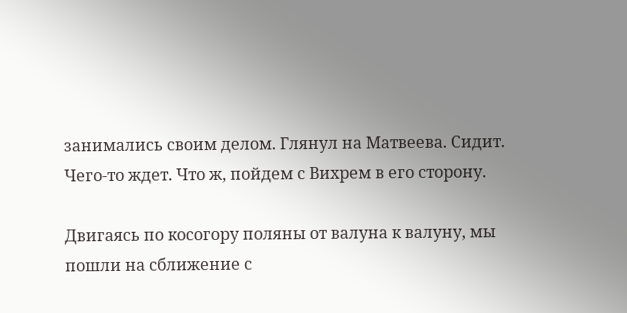занимались своим делом. Глянул на Матвеева. Сидит. Чего-то ждет. Что ж, пойдем с Вихрем в его сторону.

Двигаясь по косогору поляны от валуна к валуну, мы пошли на сближение с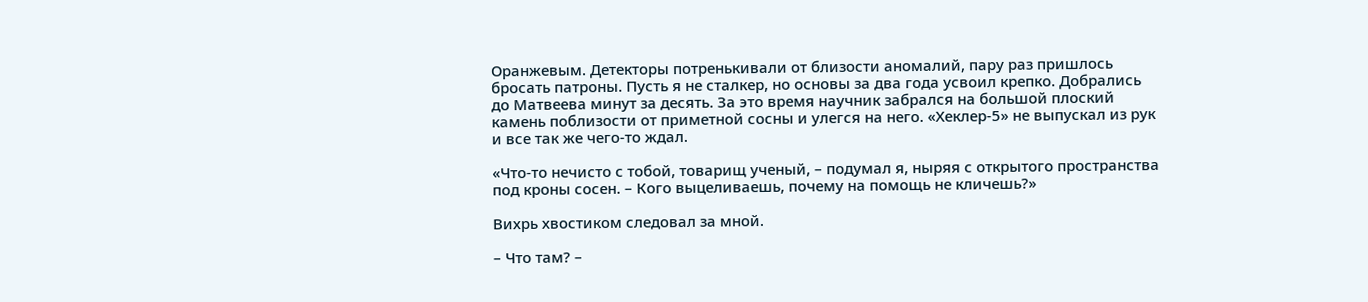Оранжевым. Детекторы потренькивали от близости аномалий, пару раз пришлось бросать патроны. Пусть я не сталкер, но основы за два года усвоил крепко. Добрались до Матвеева минут за десять. За это время научник забрался на большой плоский камень поблизости от приметной сосны и улегся на него. «Хеклер-5» не выпускал из рук и все так же чего-то ждал.

«Что-то нечисто с тобой, товарищ ученый, – подумал я, ныряя с открытого пространства под кроны сосен. – Кого выцеливаешь, почему на помощь не кличешь?»

Вихрь хвостиком следовал за мной.

– Что там? –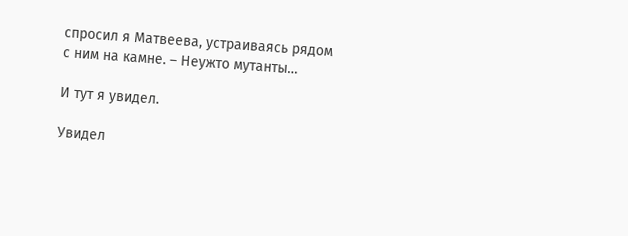спросил я Матвеева, устраиваясь рядом с ним на камне. – Неужто мутанты…

И тут я увидел.

Увидел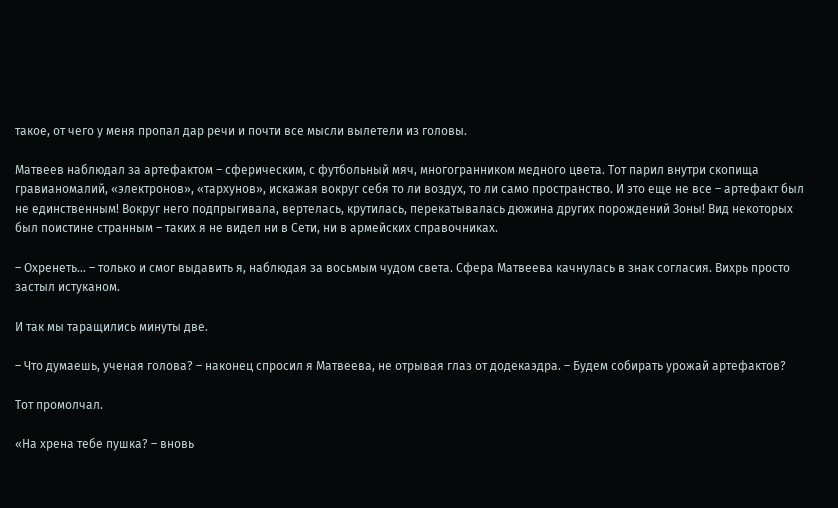такое, от чего у меня пропал дар речи и почти все мысли вылетели из головы.

Матвеев наблюдал за артефактом – сферическим, с футбольный мяч, многогранником медного цвета. Тот парил внутри скопища гравианомалий, «электронов», «тархунов», искажая вокруг себя то ли воздух, то ли само пространство. И это еще не все – артефакт был не единственным! Вокруг него подпрыгивала, вертелась, крутилась, перекатывалась дюжина других порождений Зоны! Вид некоторых был поистине странным – таких я не видел ни в Сети, ни в армейских справочниках.

– Охренеть… – только и смог выдавить я, наблюдая за восьмым чудом света. Сфера Матвеева качнулась в знак согласия. Вихрь просто застыл истуканом.

И так мы таращились минуты две.

– Что думаешь, ученая голова? – наконец спросил я Матвеева, не отрывая глаз от додекаэдра. – Будем собирать урожай артефактов?

Тот промолчал.

«На хрена тебе пушка? – вновь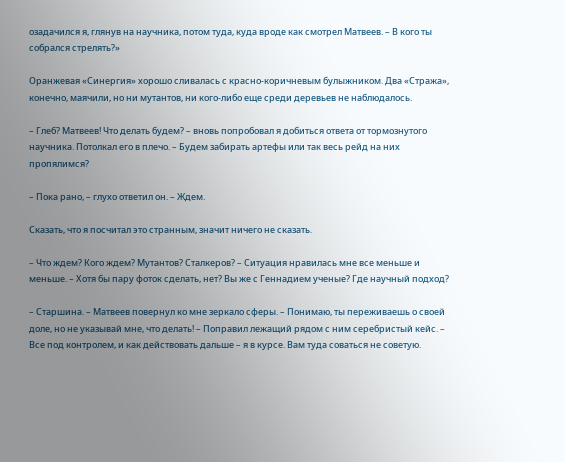озадачился я, глянув на научника, потом туда, куда вроде как смотрел Матвеев. – В кого ты собрался стрелять?»

Оранжевая «Синергия» хорошо сливалась с красно-коричневым булыжником. Два «Стража», конечно, маячили, но ни мутантов, ни кого-либо еще среди деревьев не наблюдалось.

– Глеб? Матвеев! Что делать будем? – вновь попробовал я добиться ответа от тормознутого научника. Потолкал его в плечо. – Будем забирать артефы или так весь рейд на них пропялимся?

– Пока рано, – глухо ответил он. – Ждем.

Сказать, что я посчитал это странным, значит ничего не сказать.

– Что ждем? Кого ждем? Мутантов? Сталкеров? – Ситуация нравилась мне все меньше и меньше. – Хотя бы пару фоток сделать, нет? Вы же с Геннадием ученые? Где научный подход?

– Старшина. – Матвеев повернул ко мне зеркало сферы. – Понимаю, ты переживаешь о своей доле, но не указывай мне, что делать! – Поправил лежащий рядом с ним серебристый кейс. – Все под контролем, и как действовать дальше – я в курсе. Вам туда соваться не советую.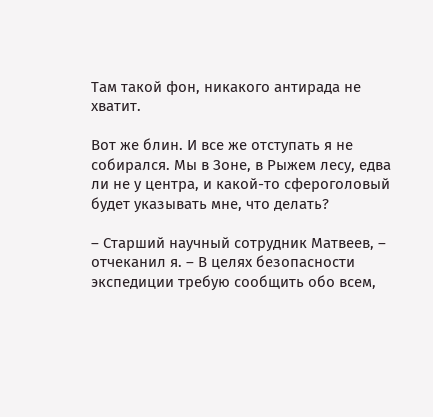Там такой фон, никакого антирада не хватит.

Вот же блин. И все же отступать я не собирался. Мы в Зоне, в Рыжем лесу, едва ли не у центра, и какой-то сфероголовый будет указывать мне, что делать?

– Старший научный сотрудник Матвеев, – отчеканил я. – В целях безопасности экспедиции требую сообщить обо всем,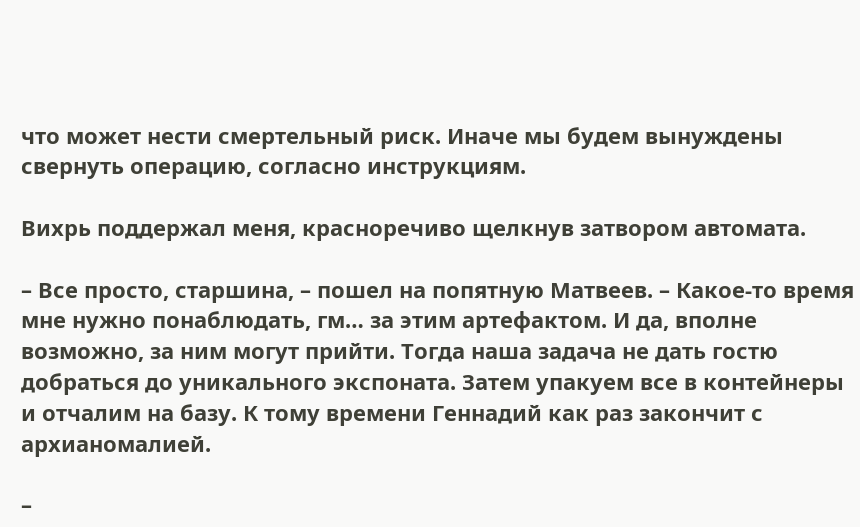что может нести смертельный риск. Иначе мы будем вынуждены свернуть операцию, согласно инструкциям.

Вихрь поддержал меня, красноречиво щелкнув затвором автомата.

– Все просто, старшина, – пошел на попятную Матвеев. – Какое-то время мне нужно понаблюдать, гм… за этим артефактом. И да, вполне возможно, за ним могут прийти. Тогда наша задача не дать гостю добраться до уникального экспоната. Затем упакуем все в контейнеры и отчалим на базу. К тому времени Геннадий как раз закончит с архианомалией.

–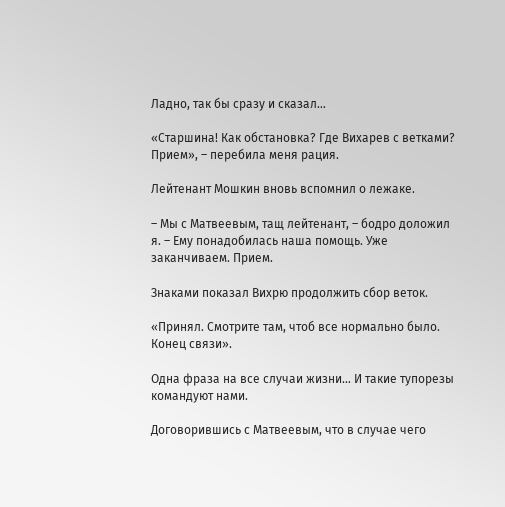Ладно, так бы сразу и сказал…

«Старшина! Как обстановка? Где Вихарев с ветками? Прием», – перебила меня рация.

Лейтенант Мошкин вновь вспомнил о лежаке.

– Мы с Матвеевым, тащ лейтенант, – бодро доложил я. – Ему понадобилась наша помощь. Уже заканчиваем. Прием.

Знаками показал Вихрю продолжить сбор веток.

«Принял. Смотрите там, чтоб все нормально было. Конец связи».

Одна фраза на все случаи жизни… И такие тупорезы командуют нами.

Договорившись с Матвеевым, что в случае чего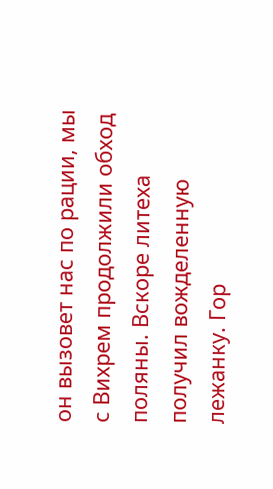он вызовет нас по рации, мы с Вихрем продолжили обход поляны. Вскоре литеха получил вожделенную лежанку. Гор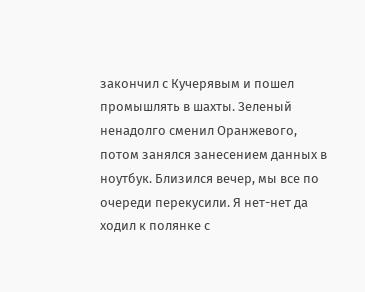закончил с Кучерявым и пошел промышлять в шахты. Зеленый ненадолго сменил Оранжевого, потом занялся занесением данных в ноутбук. Близился вечер, мы все по очереди перекусили. Я нет-нет да ходил к полянке с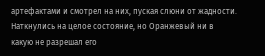артефактами и смотрел на них, пуская слюни от жадности. Наткнулись на целое состояние, но Оранжевый ни в какую не разрешал его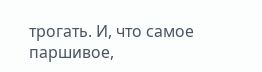трогать. И, что самое паршивое,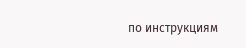по инструкциям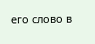его слово в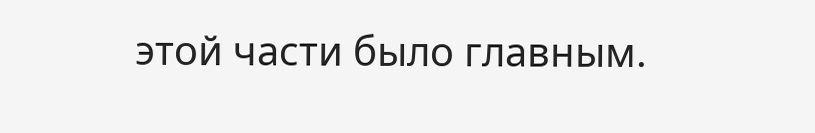этой части было главным.